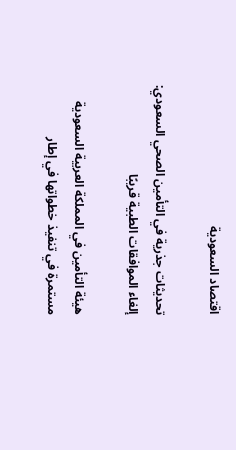اقتصاد السعودية

تحديثات جذرية في التأمين الصحي السعودي: إلغاء الموافقات الطبية قريبًا

هيئة التأمين في المملكة العربية السعودية مستمرة في تنفيذ خطواتها في إطار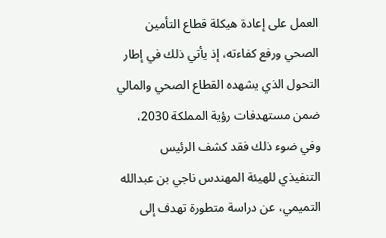العمل على إعادة هيكلة قطاع التأمين الصحي ورفع كفاءته، إذ يأتي ذلك في إطار التحول الذي يشهده القطاع الصحي والمالي ضمن مستهدفات رؤية المملكة 2030، وفي ضوء ذلك فقد كشف الرئيس التنفيذي للهيئة المهندس ناجي بن عبدالله التميمي، عن دراسة متطورة تهدف إلى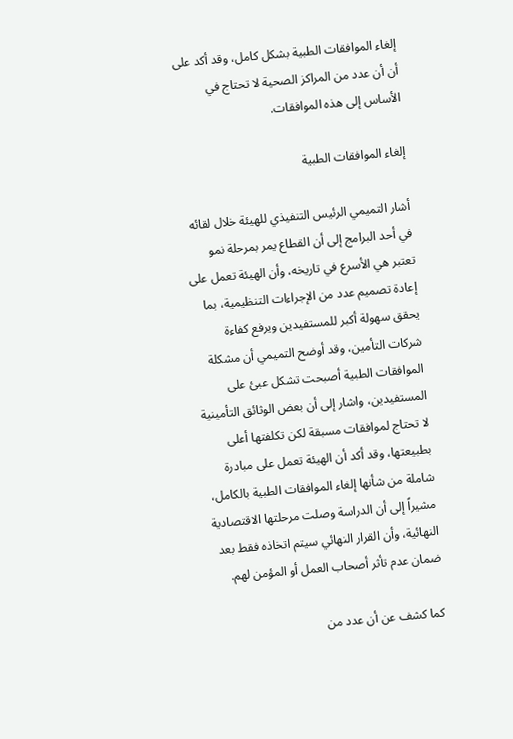إلغاء الموافقات الطبية بشكل كامل، وقد أكد على أن أن عدد من المراكز الصحية لا تحتاج في الأساس إلى هذه الموافقات.

إلغاء الموافقات الطبية

أشار التميمي الرئيس التنفيذي للهيئة خلال لقائه في أحد البرامج إلى أن القطاع يمر بمرحلة نمو تعتبر هي الأسرع في تاريخه، وأن الهيئة تعمل على إعادة تصميم عدد من الإجراءات التنظيمية، بما يحقق سهولة أكبر للمستفيدين ويرفع كفاءة شركات التأمين، وقد أوضح التميمي أن مشكلة الموافقات الطبية أصبحت تشكل عبئ على المستفيدين، واشار إلى أن بعض الوثائق التأمينية لا تحتاج لموافقات مسبقة لكن تكلفتها أعلى بطبيعتها، وقد أكد أن الهيئة تعمل على مبادرة شاملة من شأنها إلغاء الموافقات الطبية بالكامل، مشيراً إلى أن الدراسة وصلت مرحلتها الاقتصادية النهائية، وأن القرار النهائي سيتم اتخاذه فقط بعد ضمان عدم تأثر أصحاب العمل أو المؤمن لهم.

كما كشف عن أن عدد من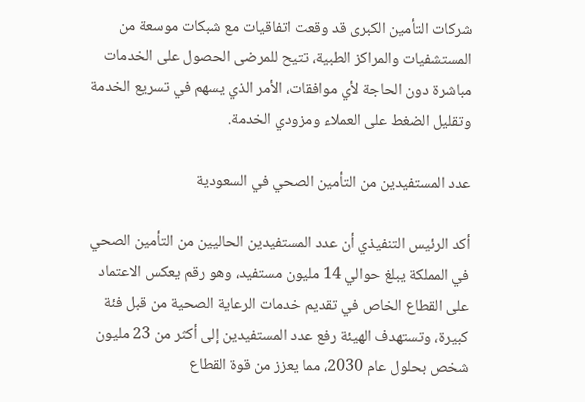شركات التأمين الكبرى قد وقعت اتفاقيات مع شبكات موسعة من المستشفيات والمراكز الطبية، تتيح للمرضى الحصول على الخدمات مباشرة دون الحاجة لأي موافقات، الأمر الذي يسهم في تسريع الخدمة وتقليل الضغط على العملاء ومزودي الخدمة.

عدد المستفيدين من التأمين الصحي في السعودية

أكد الرئيس التنفيذي أن عدد المستفيدين الحاليين من التأمين الصحي في المملكة يبلغ حوالي 14 مليون مستفيد، وهو رقم يعكس الاعتماد على القطاع الخاص في تقديم خدمات الرعاية الصحية من قبل فئة كبيرة، وتستهدف الهيئة رفع عدد المستفيدين إلى أكثر من 23 مليون شخص بحلول عام 2030، مما يعزز من قوة القطاع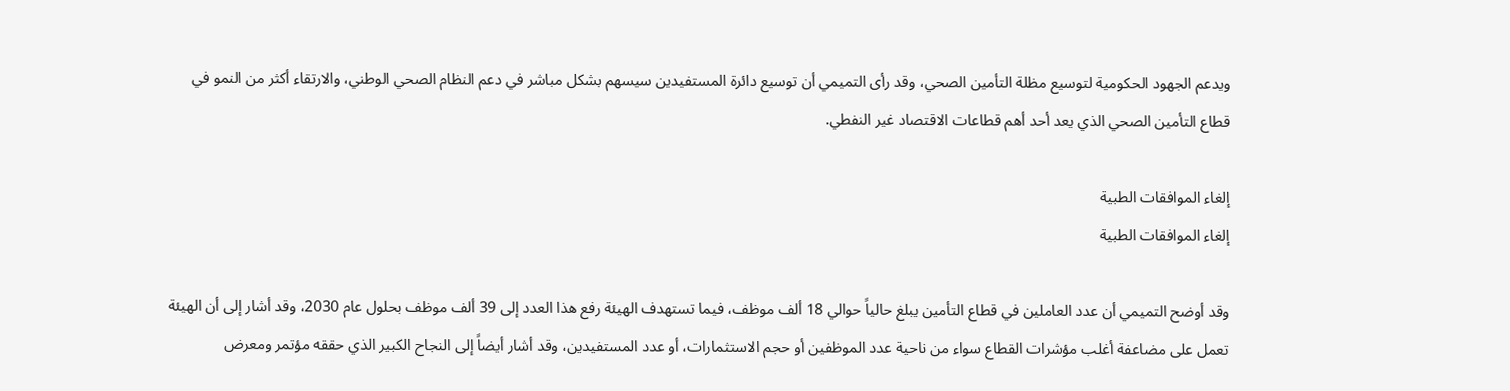ويدعم الجهود الحكومية لتوسيع مظلة التأمين الصحي، وقد رأى التميمي أن توسيع دائرة المستفيدين سيسهم بشكل مباشر في دعم النظام الصحي الوطني، والارتقاء أكثر من النمو في قطاع التأمين الصحي الذي يعد أحد أهم قطاعات الاقتصاد غير النفطي.

إلغاء الموافقات الطبية
إلغاء الموافقات الطبية

وقد أوضح التميمي أن عدد العاملين في قطاع التأمين يبلغ حالياً حوالي 18 ألف موظف، فيما تستهدف الهيئة رفع هذا العدد إلى 39 ألف موظف بحلول عام 2030، وقد أشار إلى أن الهيئة تعمل على مضاعفة أغلب مؤشرات القطاع سواء من ناحية عدد الموظفين أو حجم الاستثمارات، أو عدد المستفيدين، وقد أشار أيضاً إلى النجاح الكبير الذي حققه مؤتمر ومعرض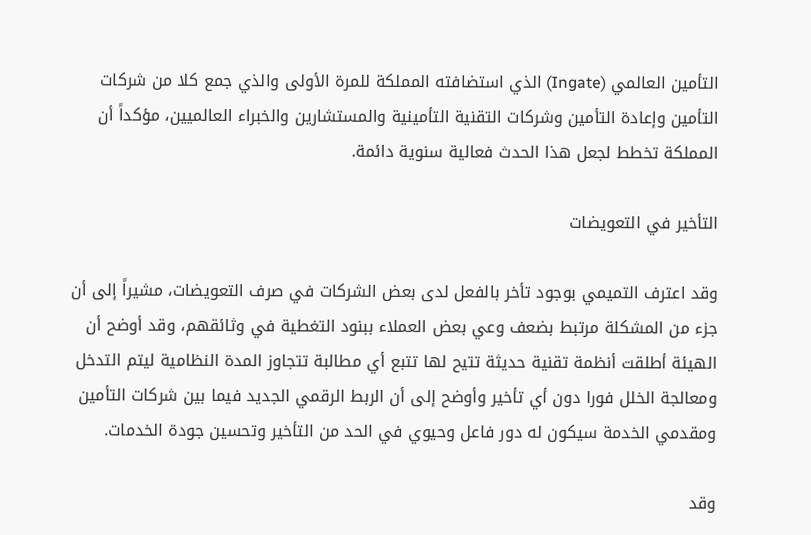التأمين العالمي (Ingate) الذي استضافته المملكة للمرة الأولى والذي جمع كلا من شركات التأمين وإعادة التأمين وشركات التقنية التأمينية والمستشارين والخبراء العالميين، مؤكداً أن المملكة تخطط لجعل هذا الحدث فعالية سنوية دائمة.

التأخير في التعويضات

وقد اعترف التميمي بوجود تأخر بالفعل لدى بعض الشركات في صرف التعويضات، مشيراً إلى أن جزء من المشكلة مرتبط بضعف وعي بعض العملاء ببنود التغطية في وثائقهم، وقد أوضح أن الهيئة أطلقت أنظمة تقنية حديثة تتيح لها تتبع أي مطالبة تتجاوز المدة النظامية ليتم التدخل ومعالجة الخلل فورا دون أي تأخير وأوضح إلى أن الربط الرقمي الجديد فيما بين شركات التأمين ومقدمي الخدمة سيكون له دور فاعل وحيوي في الحد من التأخير وتحسين جودة الخدمات.

وقد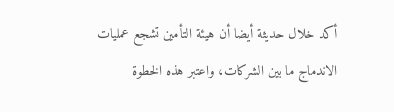أكد خلال حديثة أيضا أن هيئة التأمين تشجع عمليات الاندماج ما بين الشركات، واعتبر هذه الخطوة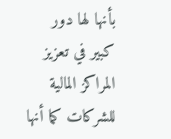بأنها لها دور كبير في تعزيز المراكز المالية للشركات كما أنها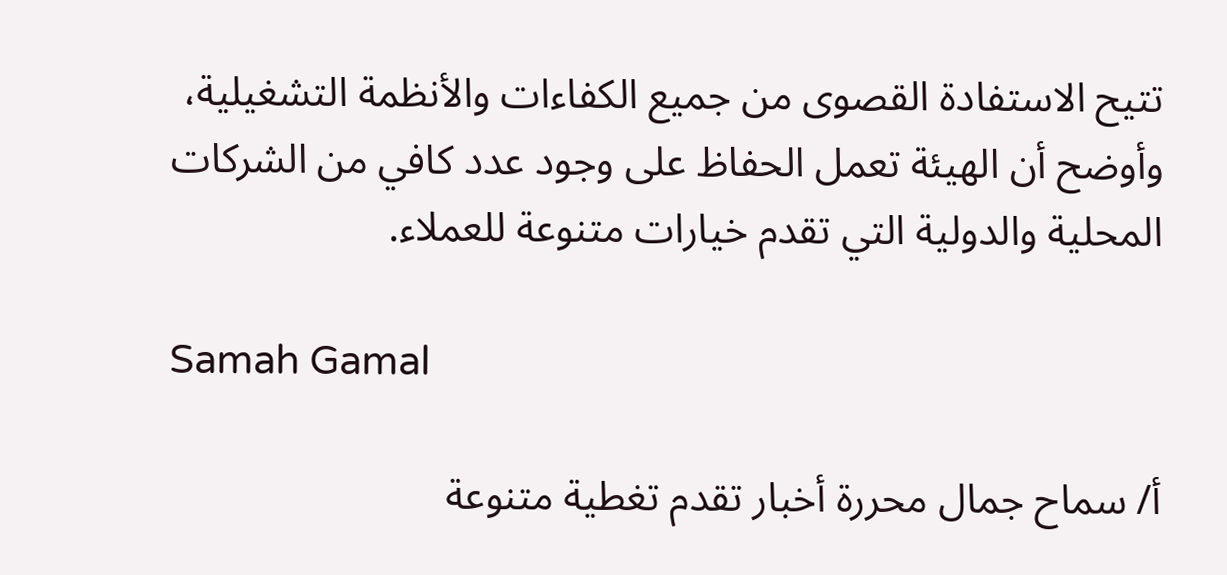تتيح الاستفادة القصوى من جميع الكفاءات والأنظمة التشغيلية، وأوضح أن الهيئة تعمل الحفاظ على وجود عدد كافي من الشركات المحلية والدولية التي تقدم خيارات متنوعة للعملاء.

Samah Gamal

أ/ سماح جمال محررة أخبار تقدم تغطية متنوعة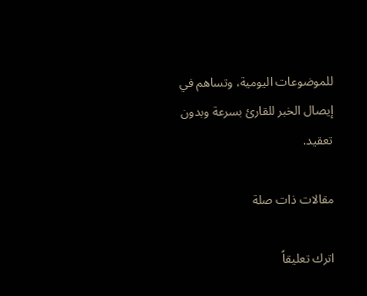للموضوعات اليومية، وتساهم في إيصال الخبر للقارئ بسرعة وبدون تعقيد.

مقالات ذات صلة

اترك تعليقاً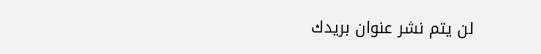لن يتم نشر عنوان بريدك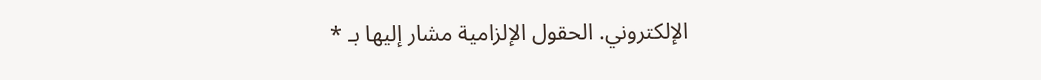الإلكتروني. الحقول الإلزامية مشار إليها بـ *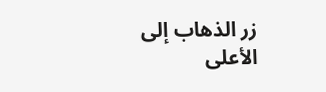زر الذهاب إلى الأعلى